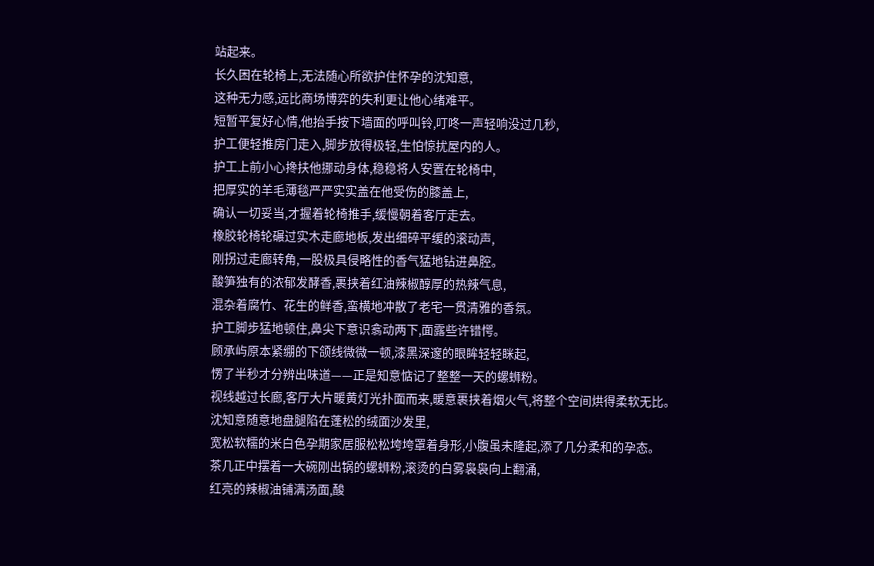站起来。
长久困在轮椅上,无法随心所欲护住怀孕的沈知意,
这种无力感,远比商场博弈的失利更让他心绪难平。
短暂平复好心情,他抬手按下墙面的呼叫铃,叮咚一声轻响没过几秒,
护工便轻推房门走入,脚步放得极轻,生怕惊扰屋内的人。
护工上前小心搀扶他挪动身体,稳稳将人安置在轮椅中,
把厚实的羊毛薄毯严严实实盖在他受伤的膝盖上,
确认一切妥当,才握着轮椅推手,缓慢朝着客厅走去。
橡胶轮椅轮碾过实木走廊地板,发出细碎平缓的滚动声,
刚拐过走廊转角,一股极具侵略性的香气猛地钻进鼻腔。
酸笋独有的浓郁发酵香,裹挟着红油辣椒醇厚的热辣气息,
混杂着腐竹、花生的鲜香,蛮横地冲散了老宅一贯清雅的香氛。
护工脚步猛地顿住,鼻尖下意识翕动两下,面露些许错愕。
顾承屿原本紧绷的下颌线微微一顿,漆黑深邃的眼眸轻轻眯起,
愣了半秒才分辨出味道——正是知意惦记了整整一天的螺蛳粉。
视线越过长廊,客厅大片暖黄灯光扑面而来,暖意裹挟着烟火气,将整个空间烘得柔软无比。
沈知意随意地盘腿陷在蓬松的绒面沙发里,
宽松软糯的米白色孕期家居服松松垮垮罩着身形,小腹虽未隆起,添了几分柔和的孕态。
茶几正中摆着一大碗刚出锅的螺蛳粉,滚烫的白雾袅袅向上翻涌,
红亮的辣椒油铺满汤面,酸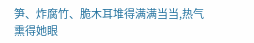笋、炸腐竹、脆木耳堆得满满当当,热气熏得她眼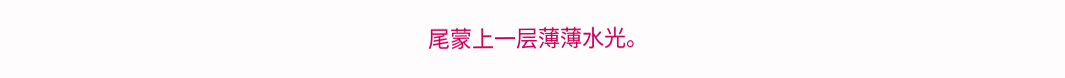尾蒙上一层薄薄水光。